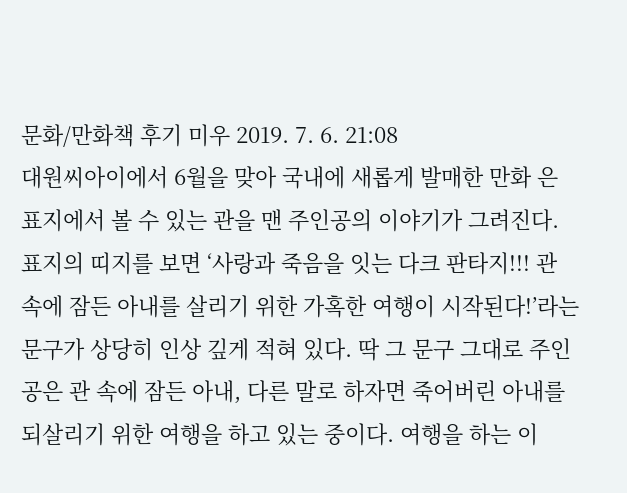문화/만화책 후기 미우 2019. 7. 6. 21:08
대원씨아이에서 6월을 맞아 국내에 새롭게 발매한 만화 은 표지에서 볼 수 있는 관을 맨 주인공의 이야기가 그려진다. 표지의 띠지를 보면 ‘사랑과 죽음을 잇는 다크 판타지!!! 관 속에 잠든 아내를 살리기 위한 가혹한 여행이 시작된다!’라는 문구가 상당히 인상 깊게 적혀 있다. 딱 그 문구 그대로 주인공은 관 속에 잠든 아내, 다른 말로 하자면 죽어버린 아내를 되살리기 위한 여행을 하고 있는 중이다. 여행을 하는 이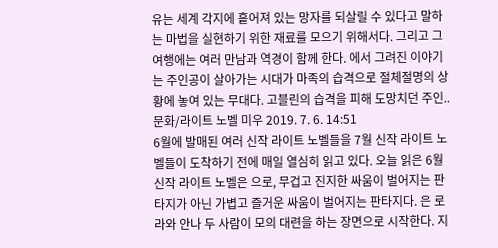유는 세계 각지에 흩어져 있는 망자를 되살릴 수 있다고 말하는 마법을 실현하기 위한 재료를 모으기 위해서다. 그리고 그 여행에는 여러 만남과 역경이 함께 한다. 에서 그려진 이야기는 주인공이 살아가는 시대가 마족의 습격으로 절체절명의 상황에 놓여 있는 무대다. 고블린의 습격을 피해 도망치던 주인..
문화/라이트 노벨 미우 2019. 7. 6. 14:51
6월에 발매된 여러 신작 라이트 노벨들을 7월 신작 라이트 노벨들이 도착하기 전에 매일 열심히 읽고 있다. 오늘 읽은 6월 신작 라이트 노벨은 으로, 무겁고 진지한 싸움이 벌어지는 판타지가 아닌 가볍고 즐거운 싸움이 벌어지는 판타지다. 은 로라와 안나 두 사람이 모의 대련을 하는 장면으로 시작한다. 지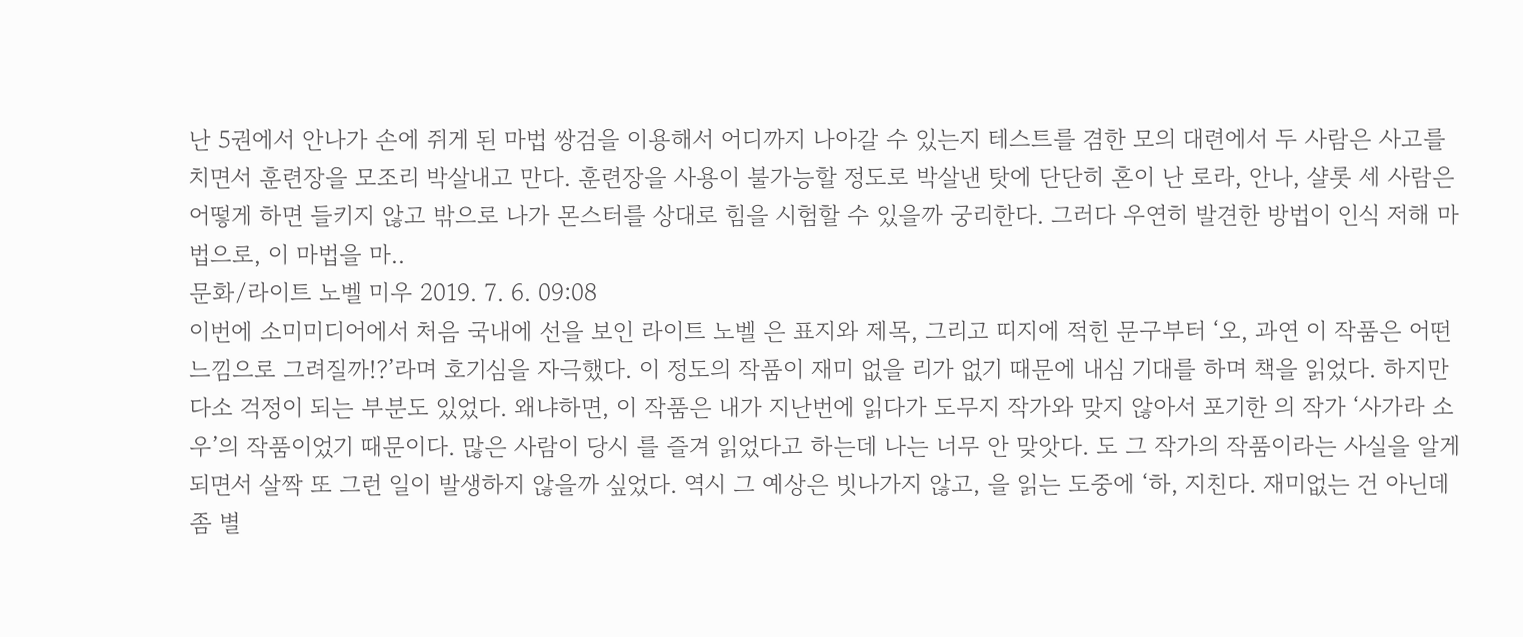난 5권에서 안나가 손에 쥐게 된 마법 쌍검을 이용해서 어디까지 나아갈 수 있는지 테스트를 겸한 모의 대련에서 두 사람은 사고를 치면서 훈련장을 모조리 박살내고 만다. 훈련장을 사용이 불가능할 정도로 박살낸 탓에 단단히 혼이 난 로라, 안나, 샬롯 세 사람은 어떻게 하면 들키지 않고 밖으로 나가 몬스터를 상대로 힘을 시험할 수 있을까 궁리한다. 그러다 우연히 발견한 방법이 인식 저해 마법으로, 이 마법을 마..
문화/라이트 노벨 미우 2019. 7. 6. 09:08
이번에 소미미디어에서 처음 국내에 선을 보인 라이트 노벨 은 표지와 제목, 그리고 띠지에 적힌 문구부터 ‘오, 과연 이 작품은 어떤 느낌으로 그려질까!?’라며 호기심을 자극했다. 이 정도의 작품이 재미 없을 리가 없기 때문에 내심 기대를 하며 책을 읽었다. 하지만 다소 걱정이 되는 부분도 있었다. 왜냐하면, 이 작품은 내가 지난번에 읽다가 도무지 작가와 맞지 않아서 포기한 의 작가 ‘사가라 소우’의 작품이었기 때문이다. 많은 사람이 당시 를 즐겨 읽었다고 하는데 나는 너무 안 맞앗다. 도 그 작가의 작품이라는 사실을 알게 되면서 살짝 또 그런 일이 발생하지 않을까 싶었다. 역시 그 예상은 빗나가지 않고, 을 읽는 도중에 ‘하, 지친다. 재미없는 건 아닌데 좀 별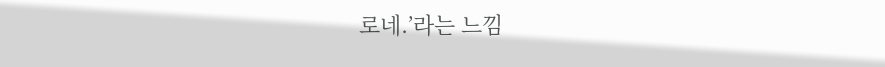로네.’라는 느낌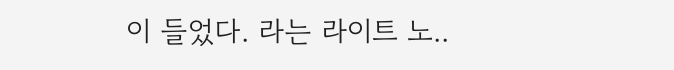이 들었다. 라는 라이트 노..